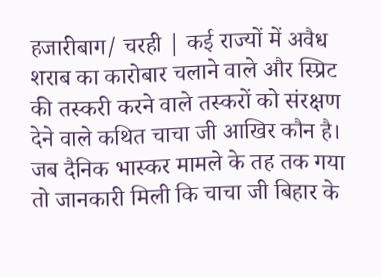हजारीबाग/ चरही | कई राज्यों में अवैध शराब का कारोबार चलाने वाले और स्प्रिट की तस्करी करने वाले तस्करों को संरक्षण देने वाले कथित चाचा जी आखिर कौन है। जब दैनिक भास्कर मामले के तह तक गया तो जानकारी मिली कि चाचा जी बिहार के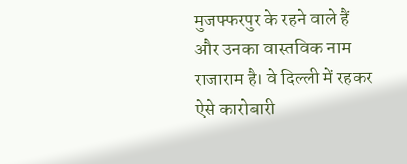मुजफ्फरपुर के रहने वाले हैं और उनका वास्तविक नाम राजाराम है। वे दिल्ली में रहकर ऐसे कारोबारी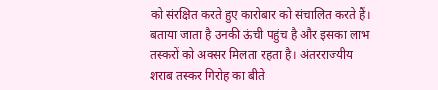को संरक्षित करते हुए कारोबार को संचालित करते हैं। बताया जाता है उनकी ऊंची पहुंच है और इसका लाभ तस्करों को अक्सर मिलता रहता है। अंतरराज्यीय शराब तस्कर गिरोह का बीते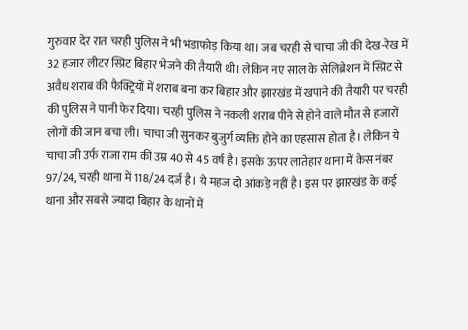गुरुवार देर रात चरही पुलिस ने भी भंडाफोड़ किया था। जब चरही से चाचा जी की देख-रेख में 32 हजार लीटर स्प्रिट बिहार भेजने की तैयारी थी। लेकिन नए साल के सेलिब्रेशन में स्प्रिट से अवैध शराब की फैक्ट्रियों में शराब बना कर बिहार और झारखंड में खपाने की तैयारी पर चरही की पुलिस ने पानी फेर दिया। चरही पुलिस ने नकली शराब पीने से होने वाले मौत से हजारों लोगों की जान बचा ली। चाचा जी सुनकर बुजुर्ग व्यक्ति होने का एहसास होता है। लेकिन ये चाचा जी उर्फ राजा राम की उम्र 40 से 45 वर्ष है। इसके ऊपर लातेहार थाना में केस नंबर 97/24, चरही थाना में 118/24 दर्ज है। ये महज दो आंकड़े नहीं है। इस पर झारखंड के कई थाना और सबसे ज्यादा बिहार के थानों में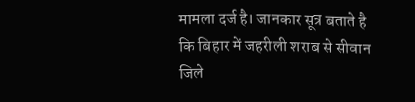मामला दर्ज है। जानकार सूत्र बताते है कि बिहार में जहरीली शराब से सीवान जिले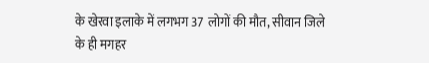के खेरवा इलाके में लगभग 37 लोगों की मौत, सीवान जिले के ही मगहर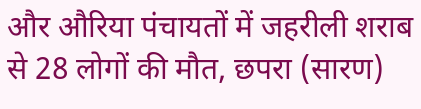और औरिया पंचायतों में जहरीली शराब से 28 लोगों की मौत, छपरा (सारण)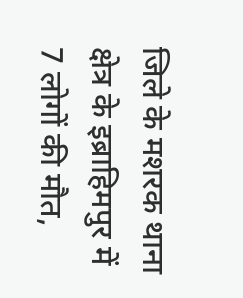जिले के मशरक थाना क्षेत्र के इब्राहिमपुर में 7 लोगों की मौत,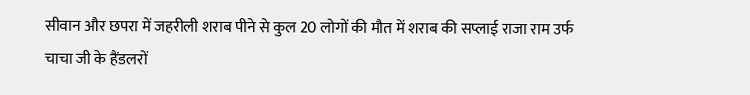सीवान और छपरा में जहरीली शराब पीने से कुल 20 लोगों की मौत में शराब की सप्लाई राजा राम उर्फ चाचा जी के हैंडलरों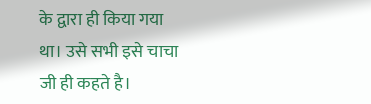के द्वारा ही किया गया था। उसे सभी इसे चाचा जी ही कहते है।